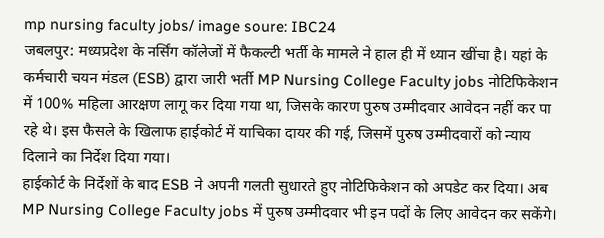mp nursing faculty jobs/ image soure: IBC24
जबलपुर: मध्यप्रदेश के नर्सिंग कॉलेजों में फैकल्टी भर्ती के मामले ने हाल ही में ध्यान खींचा है। यहां के कर्मचारी चयन मंडल (ESB) द्वारा जारी भर्ती MP Nursing College Faculty jobs नोटिफिकेशन में 100% महिला आरक्षण लागू कर दिया गया था, जिसके कारण पुरुष उम्मीदवार आवेदन नहीं कर पा रहे थे। इस फैसले के खिलाफ हाईकोर्ट में याचिका दायर की गई, जिसमें पुरुष उम्मीदवारों को न्याय दिलाने का निर्देश दिया गया।
हाईकोर्ट के निर्देशों के बाद ESB ने अपनी गलती सुधारते हुए नोटिफिकेशन को अपडेट कर दिया। अब MP Nursing College Faculty jobs में पुरुष उम्मीदवार भी इन पदों के लिए आवेदन कर सकेंगे।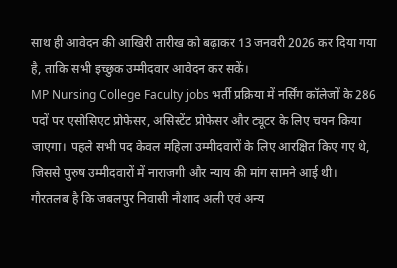साथ ही आवेदन की आखिरी तारीख को बढ़ाकर 13 जनवरी 2026 कर दिया गया है, ताकि सभी इच्छुक उम्मीदवार आवेदन कर सकें।
MP Nursing College Faculty jobs भर्ती प्रक्रिया में नर्सिंग कॉलेजों के 286 पदों पर एसोसिएट प्रोफेसर, असिस्टेंट प्रोफेसर और ट्यूटर के लिए चयन किया जाएगा। पहले सभी पद केवल महिला उम्मीदवारों के लिए आरक्षित किए गए थे, जिससे पुरुष उम्मीदवारों में नाराजगी और न्याय की मांग सामने आई थी।
गौरतलब है कि जबलपुर निवासी नौशाद अली एवं अन्य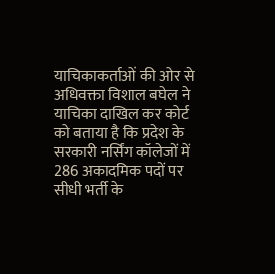याचिकाकर्ताओं की ओर से अधिवक्ता विशाल बघेल ने याचिका दाखिल कर कोर्ट को बताया है कि प्रदेश के सरकारी नर्सिंग कॉलेजों में 286 अकादमिक पदों पर सीधी भर्ती के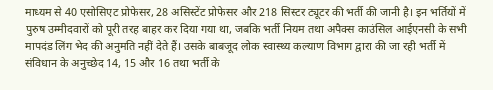माध्यम से 40 एसोसिएट प्रोफेसर, 28 असिस्टेंट प्रोफेसर और 218 सिस्टर ट्यूटर की भर्ती की जानी है। इन भर्तियों में पुरुष उम्मीदवारों को पूरी तरह बाहर कर दिया गया था, जबकि भर्ती नियम तथा अपैक्स काउंसिल आईएनसी के सभी मापदंड लिंग भेद की अनुमति नहीं देते हैं। उसके बाबजूद लोक स्वास्थ्य कल्याण विभाग द्वारा की जा रही भर्ती में संविधान के अनुच्छेद 14, 15 और 16 तथा भर्ती के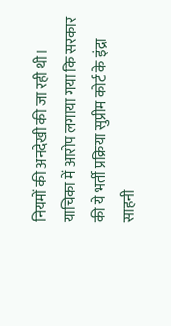नियमों की अनदेखी की जा रही थी। याचिका में आरोप लगाया गया कि सरकार की ये भर्ती प्रक्रिया सुप्रीम कोर्ट के इंद्रा साहनी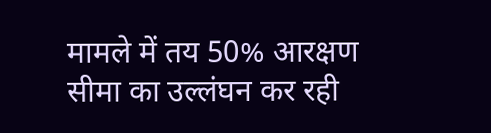मामले में तय 50% आरक्षण सीमा का उल्लंघन कर रही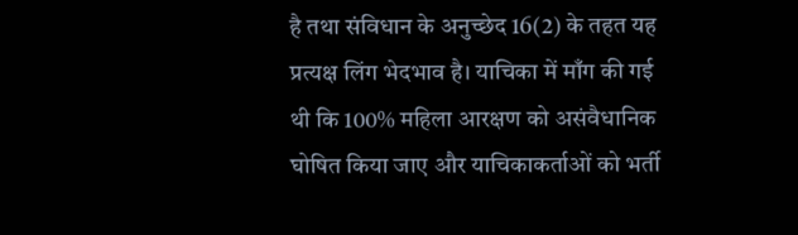है तथा संविधान के अनुच्छेद 16(2) के तहत यह प्रत्यक्ष लिंग भेदभाव है। याचिका में माँग की गई थी कि 100% महिला आरक्षण को असंवैधानिक घोषित किया जाए और याचिकाकर्ताओं को भर्ती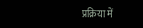प्रक्रिया में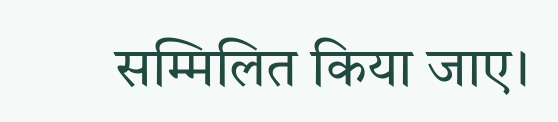सम्मिलित किया जाए।